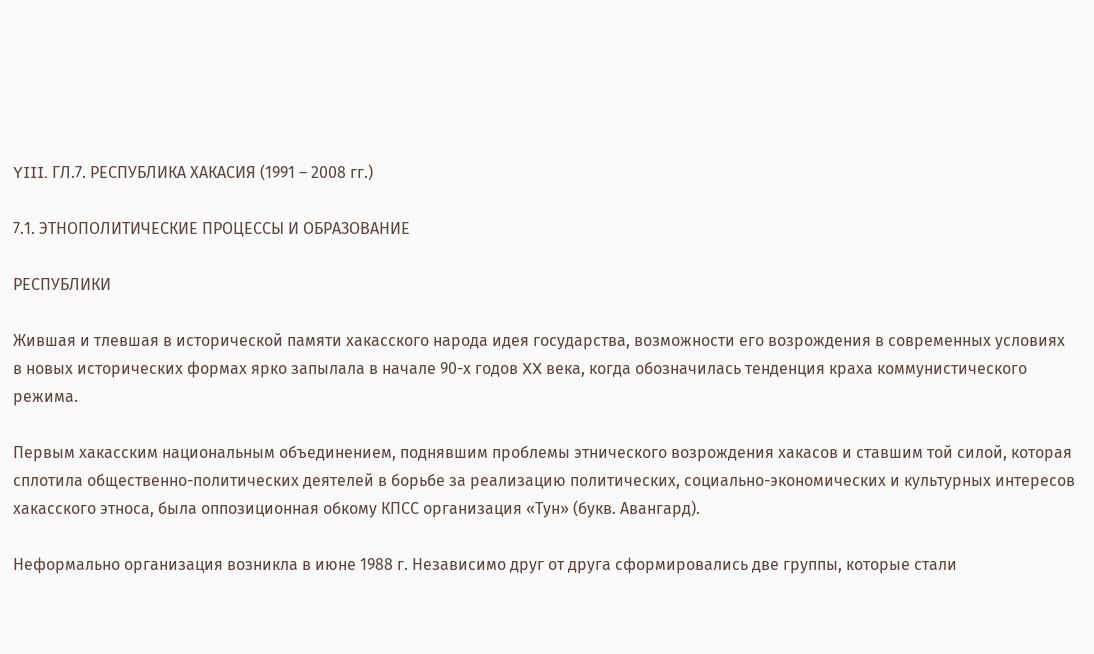YIII. ГЛ.7. РЕСПУБЛИКА ХАКАСИЯ (1991 – 2008 гг.)

7.1. ЭТНОПОЛИТИЧЕСКИЕ ПРОЦЕССЫ И ОБРАЗОВАНИЕ

РЕСПУБЛИКИ

Жившая и тлевшая в исторической памяти хакасского народа идея государства, возможности его возрождения в современных условиях в новых исторических формах ярко запылала в начале 90-х годов XX века, когда обозначилась тенденция краха коммунистического режима.

Первым хакасским национальным объединением, поднявшим проблемы этнического возрождения хакасов и ставшим той силой, которая сплотила общественно-политических деятелей в борьбе за реализацию политических, социально-экономических и культурных интересов хакасского этноса, была оппозиционная обкому КПСС организация «Тун» (букв. Авангард).

Неформально организация возникла в июне 1988 г. Независимо друг от друга сформировались две группы, которые стали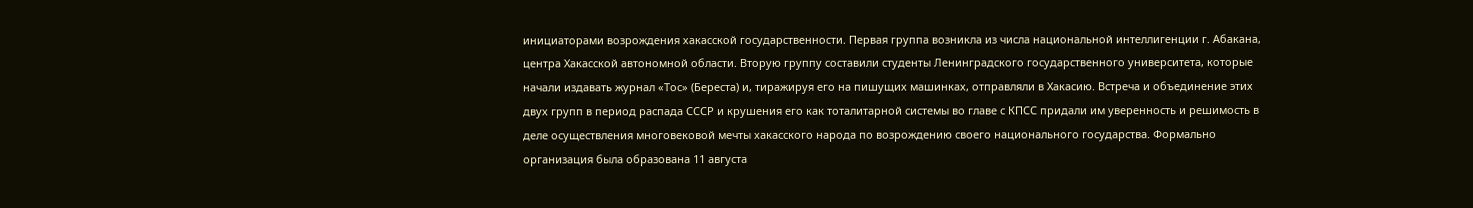инициаторами возрождения хакасской государственности. Первая группа возникла из числа национальной интеллигенции г. Абакана, центра Хакасской автономной области. Вторую группу составили студенты Ленинградского государственного университета, которые начали издавать журнал «Тос» (Береста) и, тиражируя его на пишущих машинках, отправляли в Хакасию. Встреча и объединение этих двух групп в период распада СССР и крушения его как тоталитарной системы во главе с КПСС придали им уверенность и решимость в деле осуществления многовековой мечты хакасского народа по возрождению своего национального государства. Формально организация была образована 11 августа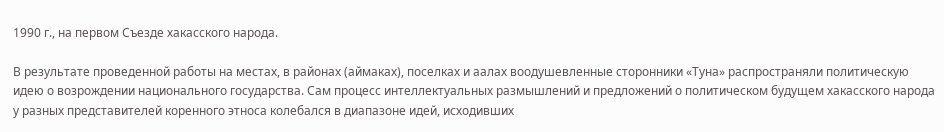1990 г., на первом Съезде хакасского народа.

В результате проведенной работы на местах, в районах (аймаках), поселках и аалах воодушевленные сторонники «Туна» распространяли политическую идею о возрождении национального государства. Сам процесс интеллектуальных размышлений и предложений о политическом будущем хакасского народа у разных представителей коренного этноса колебался в диапазоне идей, исходивших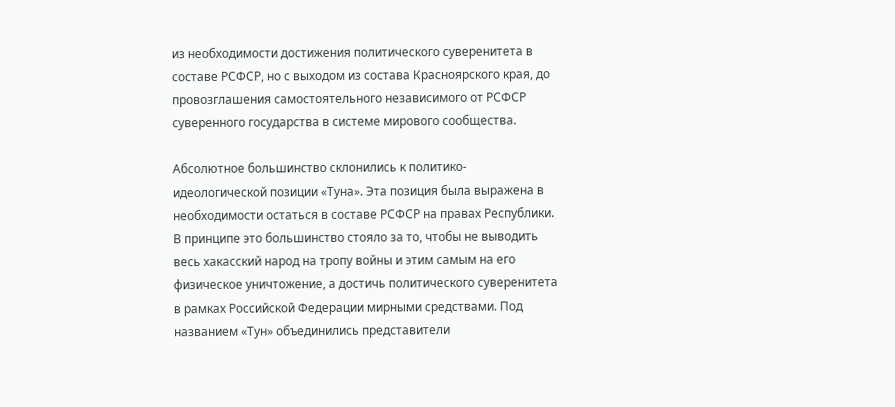из необходимости достижения политического суверенитета в составе РСФСР, но с выходом из состава Красноярского края, до провозглашения самостоятельного независимого от РСФСР суверенного государства в системе мирового сообщества.

Абсолютное большинство склонились к политико-идеологической позиции «Туна». Эта позиция была выражена в необходимости остаться в составе РСФСР на правах Республики. В принципе это большинство стояло за то, чтобы не выводить весь хакасский народ на тропу войны и этим самым на его физическое уничтожение, а достичь политического суверенитета в рамках Российской Федерации мирными средствами. Под названием «Тун» объединились представители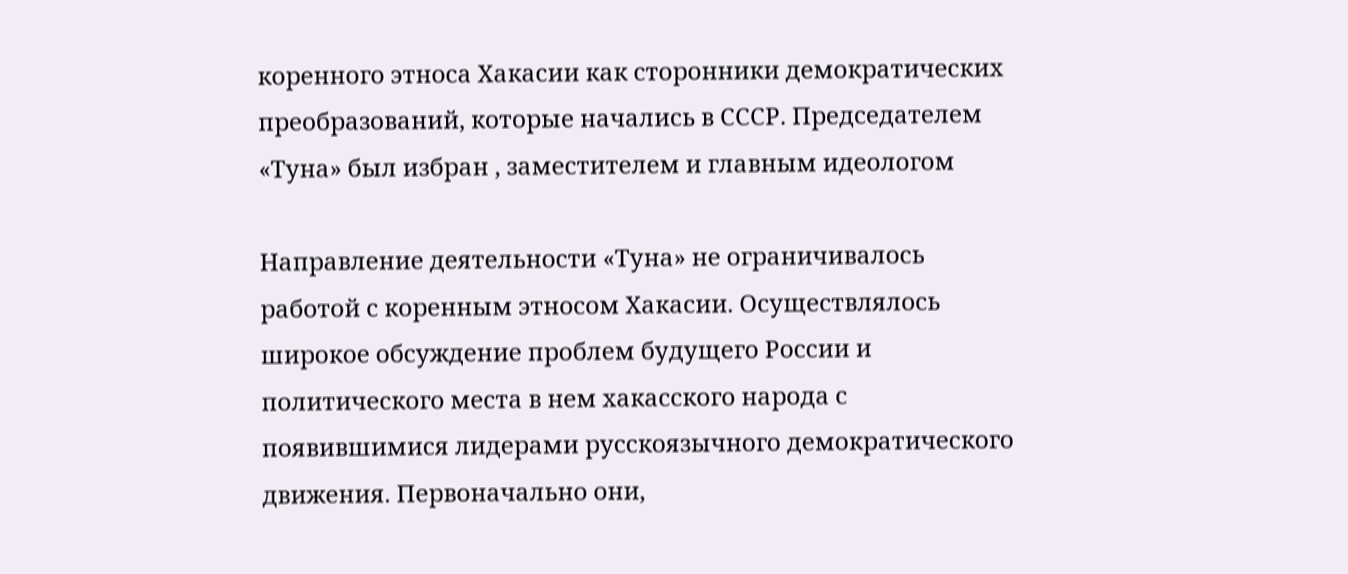коренного этноса Хакасии как сторонники демократических преобразований, которые начались в СССР. Председателем «Туна» был избран , заместителем и главным идеологом

Направление деятельности «Туна» не ограничивалось работой с коренным этносом Хакасии. Осуществлялось широкое обсуждение проблем будущего России и политического места в нем хакасского народа с появившимися лидерами русскоязычного демократического движения. Первоначально они,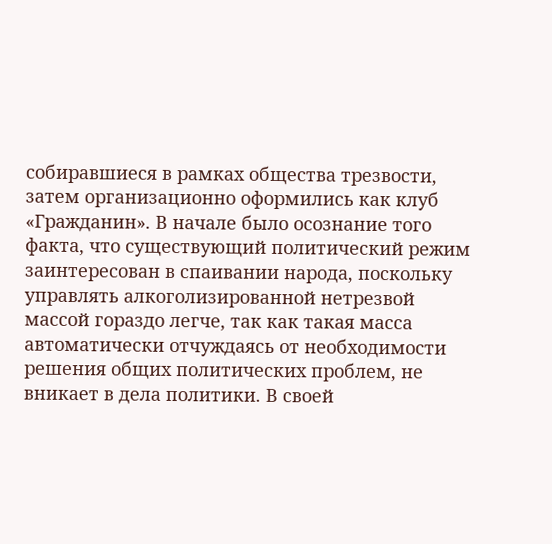собиравшиеся в рамках общества трезвости, затем организационно оформились как клуб «Гражданин». В начале было осознание того факта, что существующий политический режим заинтересован в спаивании народа, поскольку управлять алкоголизированной нетрезвой массой гораздо легче, так как такая масса автоматически отчуждаясь от необходимости решения общих политических проблем, не вникает в дела политики. В своей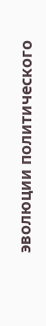эволюции политического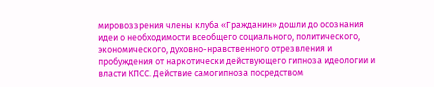мировоззрения члены клуба «Гражданин» дошли до осознания идеи о необходимости всеобщего социального, политического, экономического, духовно-нравственного отрезвления и пробуждения от наркотически действующего гипноза идеологии и власти КПСС. Действие самогипноза посредством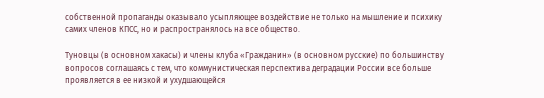собственной пропаганды оказывало усыпляющее воздействие не только на мышление и психику самих членов КПСС, но и распространялось на все общество.

Туновцы (в основном хакасы) и члены клуба «Гражданин» (в основном русские) по большинству вопросов соглашаясь с тем, что коммунистическая перспектива деградации России все больше проявляется в ее низкой и ухудшающейся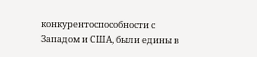конкурентоспособности с Западом и США, были едины в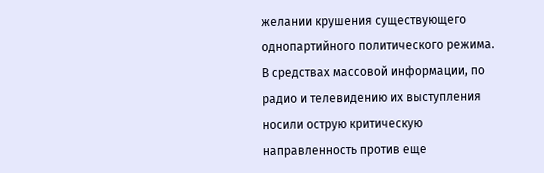желании крушения существующего однопартийного политического режима. В средствах массовой информации, по радио и телевидению их выступления носили острую критическую направленность против еще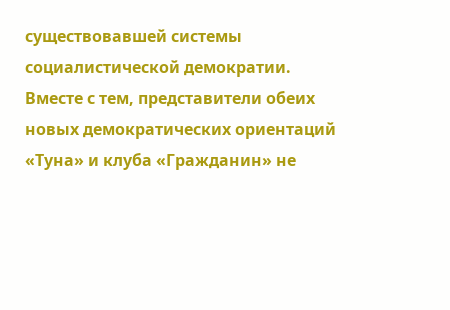существовавшей системы социалистической демократии. Вместе с тем, представители обеих новых демократических ориентаций «Туна» и клуба «Гражданин» не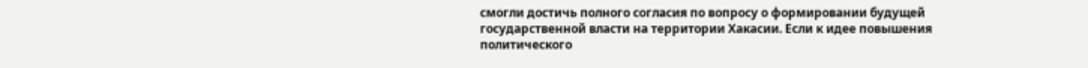смогли достичь полного согласия по вопросу о формировании будущей государственной власти на территории Хакасии. Если к идее повышения политического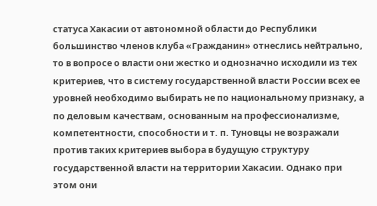статуса Хакасии от автономной области до Республики большинство членов клуба «Гражданин» отнеслись нейтрально, то в вопросе о власти они жестко и однозначно исходили из тех критериев, что в систему государственной власти России всех ее уровней необходимо выбирать не по национальному признаку, а по деловым качествам, основанным на профессионализме, компетентности, способности и т. п. Туновцы не возражали против таких критериев выбора в будущую структуру государственной власти на территории Хакасии. Однако при этом они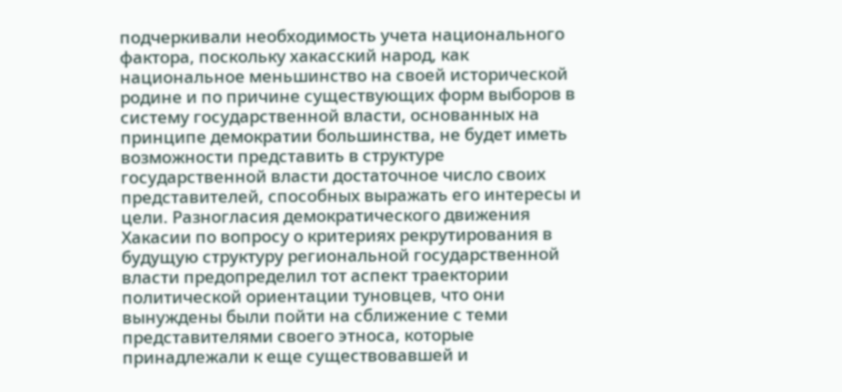подчеркивали необходимость учета национального фактора, поскольку хакасский народ, как национальное меньшинство на своей исторической родине и по причине существующих форм выборов в систему государственной власти, основанных на принципе демократии большинства, не будет иметь возможности представить в структуре государственной власти достаточное число своих представителей, способных выражать его интересы и цели. Разногласия демократического движения Хакасии по вопросу о критериях рекрутирования в будущую структуру региональной государственной власти предопределил тот аспект траектории политической ориентации туновцев, что они вынуждены были пойти на сближение с теми представителями своего этноса, которые принадлежали к еще существовавшей и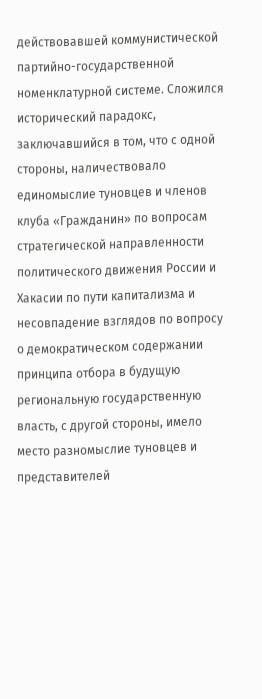действовавшей коммунистической партийно-государственной номенклатурной системе. Сложился исторический парадокс, заключавшийся в том, что с одной стороны, наличествовало единомыслие туновцев и членов клуба «Гражданин» по вопросам стратегической направленности политического движения России и Хакасии по пути капитализма и несовпадение взглядов по вопросу о демократическом содержании принципа отбора в будущую региональную государственную власть, с другой стороны, имело место разномыслие туновцев и представителей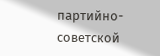партийно-советской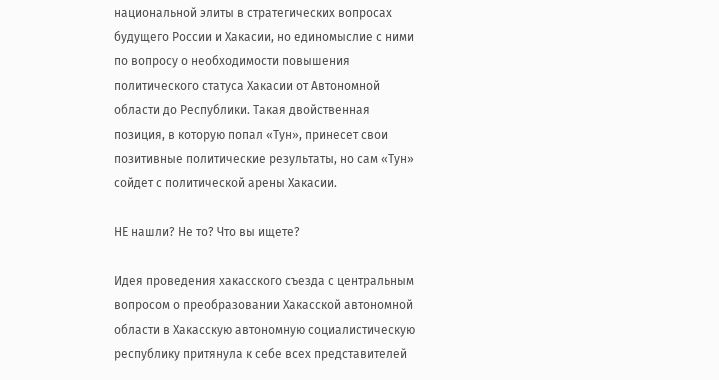национальной элиты в стратегических вопросах будущего России и Хакасии, но единомыслие с ними по вопросу о необходимости повышения политического статуса Хакасии от Автономной области до Республики. Такая двойственная позиция, в которую попал «Тун», принесет свои позитивные политические результаты, но сам «Тун» сойдет с политической арены Хакасии.

НЕ нашли? Не то? Что вы ищете?

Идея проведения хакасского съезда с центральным вопросом о преобразовании Хакасской автономной области в Хакасскую автономную социалистическую республику притянула к себе всех представителей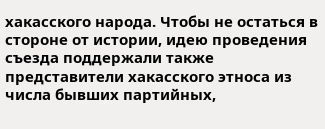хакасского народа. Чтобы не остаться в стороне от истории, идею проведения съезда поддержали также представители хакасского этноса из числа бывших партийных,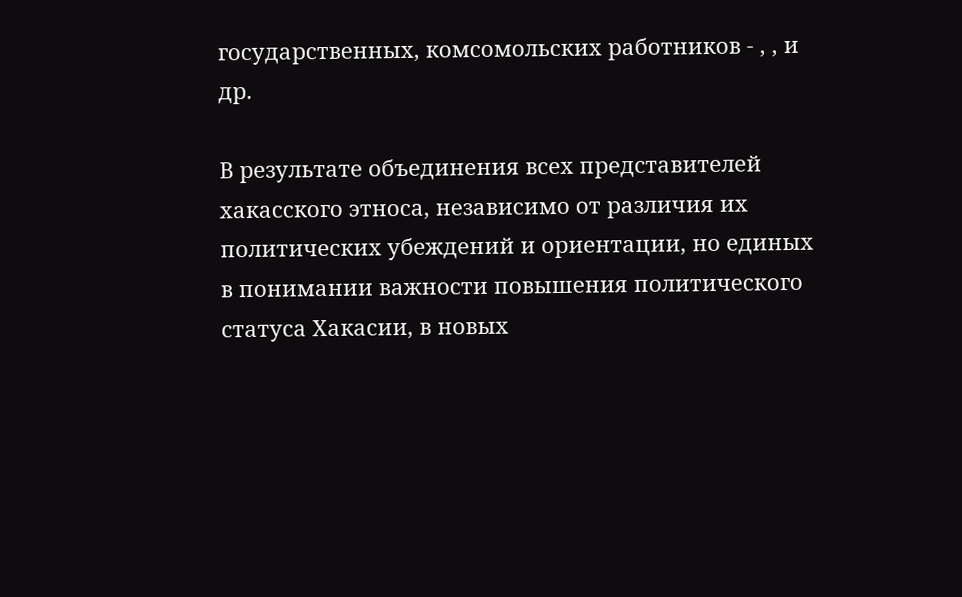государственных, комсомольских работников - , , и др.

В результате объединения всех представителей хакасского этноса, независимо от различия их политических убеждений и ориентации, но единых в понимании важности повышения политического статуса Хакасии, в новых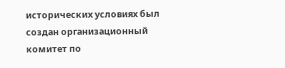исторических условиях был создан организационный комитет по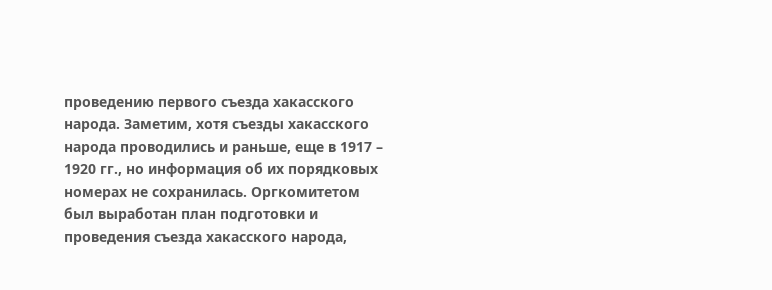проведению первого съезда хакасского народа. Заметим, хотя съезды хакасского народа проводились и раньше, еще в 1917 – 1920 гг., но информация об их порядковых номерах не сохранилась. Оргкомитетом был выработан план подготовки и проведения съезда хакасского народа,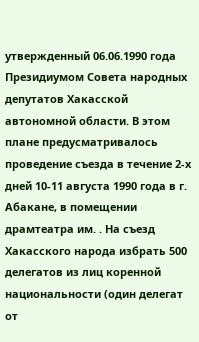утвержденный 06.06.1990 года Президиумом Совета народных депутатов Хакасской автономной области. В этом плане предусматривалось проведение съезда в течение 2-х дней 10-11 августа 1990 года в г. Абакане, в помещении драмтеатра им. . На съезд Хакасского народа избрать 500 делегатов из лиц коренной национальности (один делегат от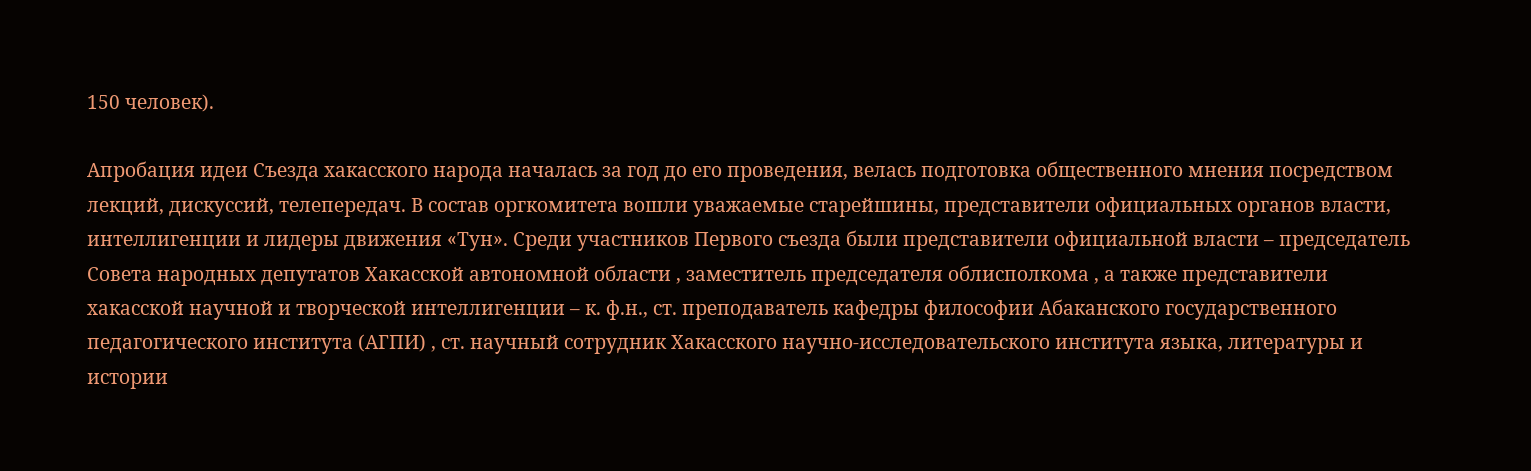150 человек).

Апробация идеи Съезда хакасского народа началась за год до его проведения, велась подготовка общественного мнения посредством лекций, дискуссий, телепередач. В состав оргкомитета вошли уважаемые старейшины, представители официальных органов власти, интеллигенции и лидеры движения «Тун». Среди участников Первого съезда были представители официальной власти – председатель Совета народных депутатов Хакасской автономной области , заместитель председателя облисполкома , а также представители хакасской научной и творческой интеллигенции – к. ф.н., ст. преподаватель кафедры философии Абаканского государственного педагогического института (АГПИ) , ст. научный сотрудник Хакасского научно-исследовательского института языка, литературы и истории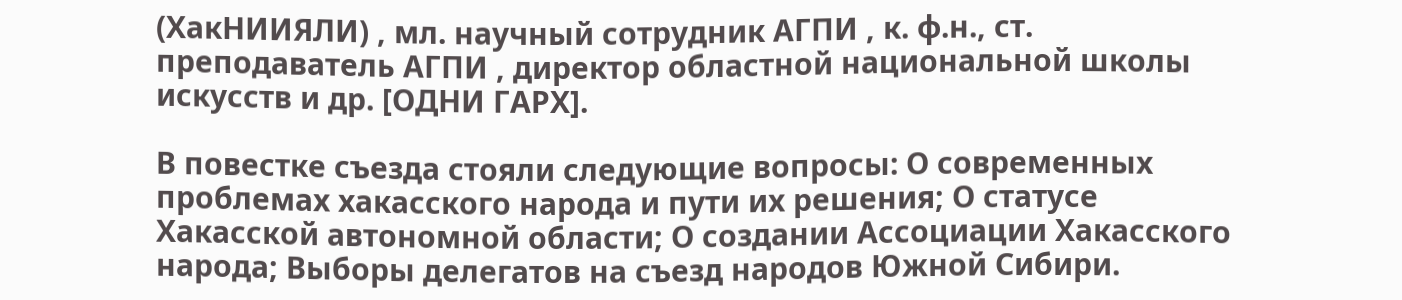(ХакНИИЯЛИ) , мл. научный сотрудник АГПИ , к. ф.н., ст. преподаватель АГПИ , директор областной национальной школы искусств и др. [ОДНИ ГАРХ].

В повестке съезда стояли следующие вопросы: О современных проблемах хакасского народа и пути их решения; О статусе Хакасской автономной области; О создании Ассоциации Хакасского народа; Выборы делегатов на съезд народов Южной Сибири.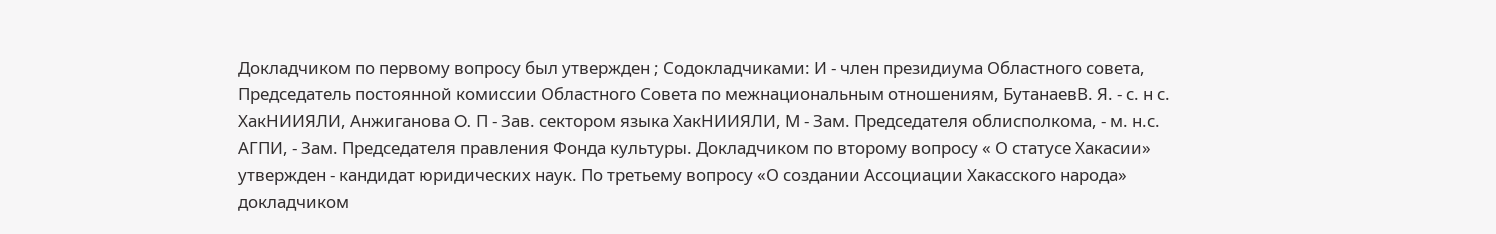Докладчиком по первому вопросу был утвержден ; Содокладчиками: И - член президиума Областного cовета, Председатель постоянной комиссии Областного Совета по межнациональным отношениям, БутанаевВ. Я. - с. н с. ХакНИИЯЛИ, Анжиганова O. П - Зав. сектором языка ХакНИИЯЛИ, М - Зам. Председателя облисполкома, - м. н.с. АГПИ, - Зам. Председателя правления Фонда культуры. Докладчиком по второму вопросу « О статусе Хакасии» утвержден - кандидат юридических наук. По третьему вопросу «О создании Ассоциации Хакасского народа» докладчиком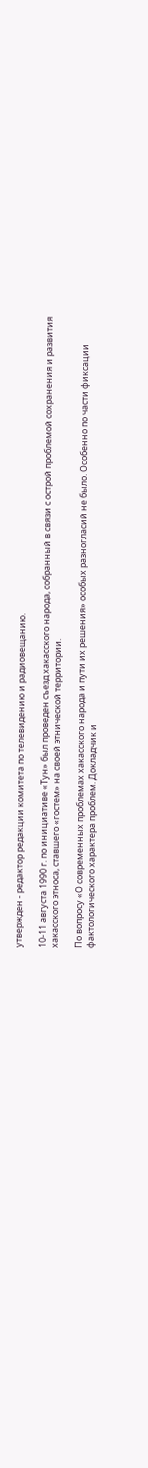утвержден - редактор редакции комитета по телевидению и радиовещанию.

10-11 августа 1990 г. по инициативе «Тун» был проведен съезд хакасского народа, собранный в связи с острой проблемой сохранения и развития хакасского этноса, ставшего «гостем» на своей этнической территории.

По вопросу «О современных проблемах хакасского народа и пути их решения» особых разногласий не было. Особенно по части фиксации фактологического характера проблем. Докладчик и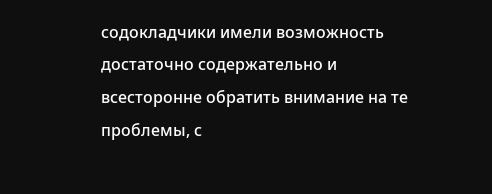содокладчики имели возможность достаточно содержательно и всесторонне обратить внимание на те проблемы, с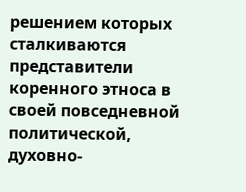решением которых сталкиваются представители коренного этноса в своей повседневной политической, духовно-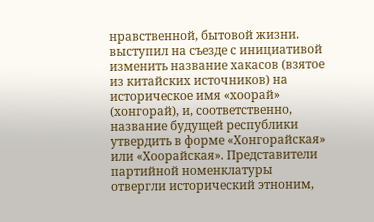нравственной, бытовой жизни. выступил на съезде с инициативой изменить название хакасов (взятое из китайских источников) на историческое имя «хоорай» (хонгорай), и, соответственно, название будущей республики утвердить в форме «Хонгорайская» или «Хоорайская». Представители партийной номенклатуры отвергли исторический этноним,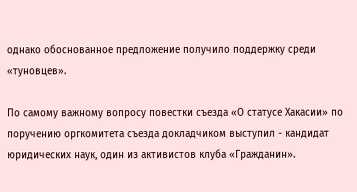однако обоснованное предложение получило поддержку среди «туновцев».

По самому важному вопросу повестки съезда «О статусе Хакасии» по поручению оргкомитета съезда докладчиком выступил - кандидат юридических наук, один из активистов клуба «Гражданин».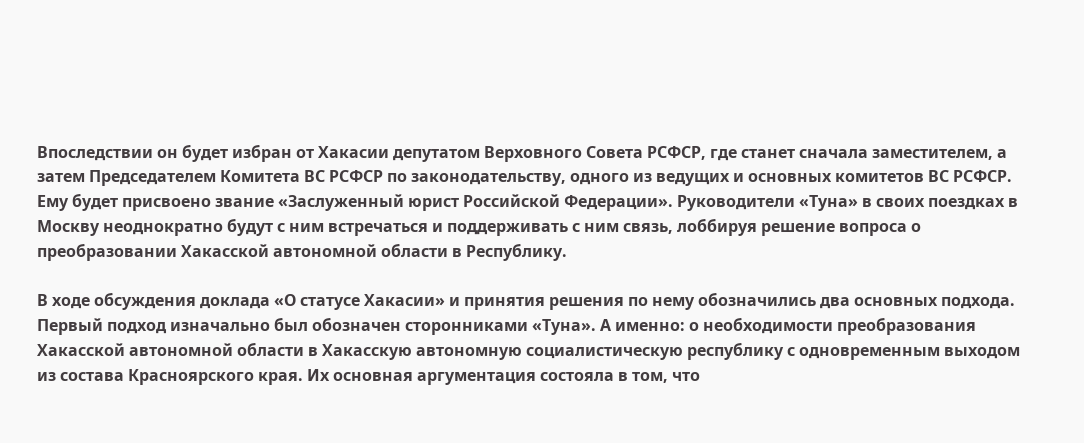Впоследствии он будет избран от Хакасии депутатом Верховного Совета РСФСР, где станет сначала заместителем, а затем Председателем Комитета ВС РСФСР по законодательству, одного из ведущих и основных комитетов ВС РСФСР. Ему будет присвоено звание «Заслуженный юрист Российской Федерации». Руководители «Туна» в своих поездках в Москву неоднократно будут с ним встречаться и поддерживать с ним связь, лоббируя решение вопроса о преобразовании Хакасской автономной области в Республику.

В ходе обсуждения доклада «О статусе Хакасии» и принятия решения по нему обозначились два основных подхода. Первый подход изначально был обозначен сторонниками «Туна». А именно: о необходимости преобразования Хакасской автономной области в Хакасскую автономную социалистическую республику с одновременным выходом из состава Красноярского края. Их основная аргументация состояла в том, что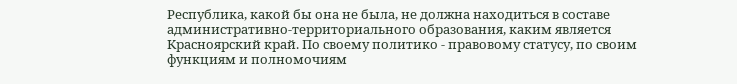Республика, какой бы она не была, не должна находиться в составе административно-территориального образования, каким является Красноярский край. По своему политико - правовому статусу, по своим функциям и полномочиям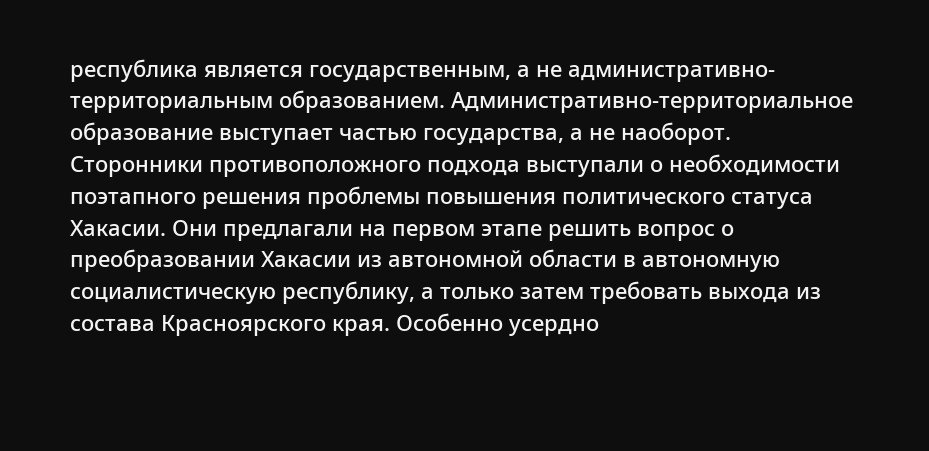республика является государственным, а не административно-территориальным образованием. Административно-территориальное образование выступает частью государства, а не наоборот. Сторонники противоположного подхода выступали о необходимости поэтапного решения проблемы повышения политического статуса Хакасии. Они предлагали на первом этапе решить вопрос о преобразовании Хакасии из автономной области в автономную социалистическую республику, а только затем требовать выхода из состава Красноярского края. Особенно усердно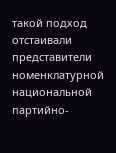такой подход отстаивали представители номенклатурной национальной партийно-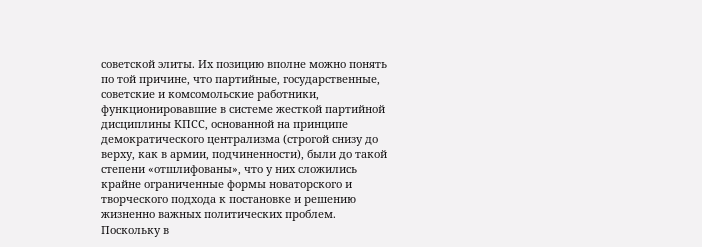советской элиты. Их позицию вполне можно понять по той причине, что партийные, государственные, советские и комсомольские работники, функционировавшие в системе жесткой партийной дисциплины КПСС, основанной на принципе демократического централизма (строгой снизу до верху, как в армии, подчиненности), были до такой степени «отшлифованы», что у них сложились крайне ограниченные формы новаторского и творческого подхода к постановке и решению жизненно важных политических проблем. Поскольку в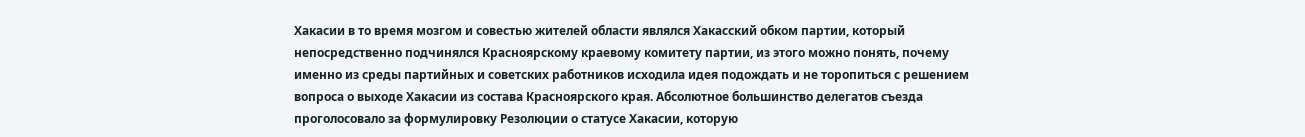Хакасии в то время мозгом и совестью жителей области являлся Хакасский обком партии, который непосредственно подчинялся Красноярскому краевому комитету партии, из этого можно понять, почему именно из среды партийных и советских работников исходила идея подождать и не торопиться с решением вопроса о выходе Хакасии из состава Красноярского края. Абсолютное большинство делегатов съезда проголосовало за формулировку Резолюции о статусе Хакасии, которую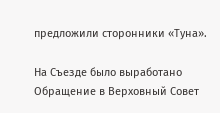предложили сторонники «Туна».

На Съезде было выработано Обращение в Верховный Совет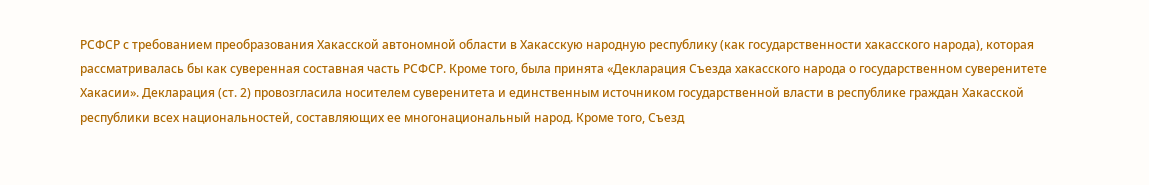РСФСР с требованием преобразования Хакасской автономной области в Хакасскую народную республику (как государственности хакасского народа), которая рассматривалась бы как суверенная составная часть РСФСР. Кроме того, была принята «Декларация Съезда хакасского народа о государственном суверенитете Хакасии». Декларация (ст. 2) провозгласила носителем суверенитета и единственным источником государственной власти в республике граждан Хакасской республики всех национальностей, составляющих ее многонациональный народ. Кроме того, Съезд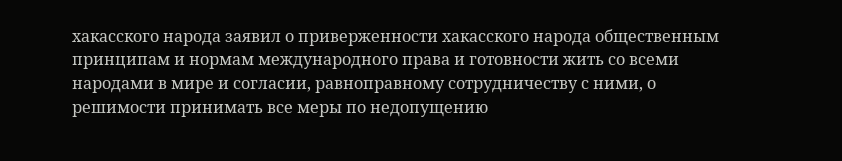хакасского народа заявил о приверженности хакасского народа общественным принципам и нормам международного права и готовности жить со всеми народами в мире и согласии, равноправному сотрудничеству с ними, о решимости принимать все меры по недопущению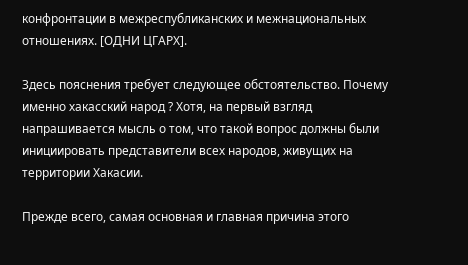конфронтации в межреспубликанских и межнациональных отношениях. [ОДНИ ЦГАРХ].

Здесь пояснения требует следующее обстоятельство. Почему именно хакасский народ ? Хотя, на первый взгляд напрашивается мысль о том, что такой вопрос должны были инициировать представители всех народов, живущих на территории Хакасии.

Прежде всего, самая основная и главная причина этого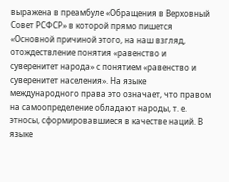выражена в преамбуле «Обращения в Верховный Совет РСФСР» в которой прямо пишется «Основной причиной этого, на наш взгляд, отождествление понятия «равенство и суверенитет народа» с понятием «равенство и суверенитет населения». На языке международного права это означает, что правом на самоопределение обладают народы, т. е. этносы, сформировавшиеся в качестве наций. В языке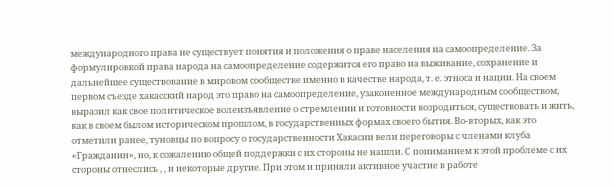международного права не существует понятия и положения о праве населения на самоопределение. За формулировкой права народа на самоопределение содержится его право на выживание, сохранение и дальнейшее существование в мировом сообществе именно в качестве народа, т. е. этноса и нации. На своем первом съезде хакасский народ это право на самоопределение, узаконенное международным сообществом, выразил как свое политическое волеизъявление о стремлении и готовности возродиться, существовать и жить, как в своем былом историческом прошлом, в государственных формах своего бытия. Во-вторых, как это отметили ранее, туновцы по вопросу о государственности Хакасии вели переговоры с членами клуба «Гражданин», но, к сожалению общей поддержки с их стороны не нашли. С пониманием к этой проблеме с их стороны отнеслись , , и некоторые другие. При этом и приняли активное участие в работе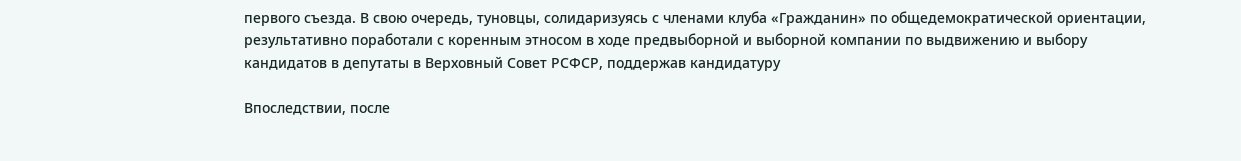первого съезда. В свою очередь, туновцы, солидаризуясь с членами клуба «Гражданин» по общедемократической ориентации, результативно поработали с коренным этносом в ходе предвыборной и выборной компании по выдвижению и выбору кандидатов в депутаты в Верховный Совет РСФСР, поддержав кандидатуру

Впоследствии, после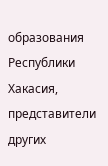образования Республики Хакасия, представители других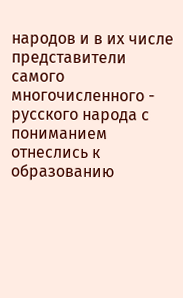народов и в их числе представители самого многочисленного - русского народа с пониманием отнеслись к образованию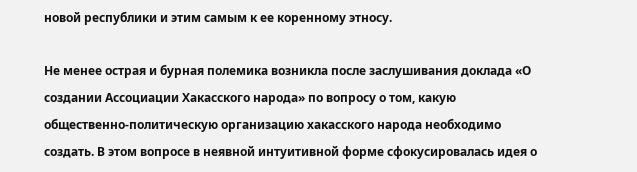новой республики и этим самым к ее коренному этносу.

Не менее острая и бурная полемика возникла после заслушивания доклада «О создании Ассоциации Хакасского народа» по вопросу о том, какую общественно-политическую организацию хакасского народа необходимо создать. В этом вопросе в неявной интуитивной форме сфокусировалась идея о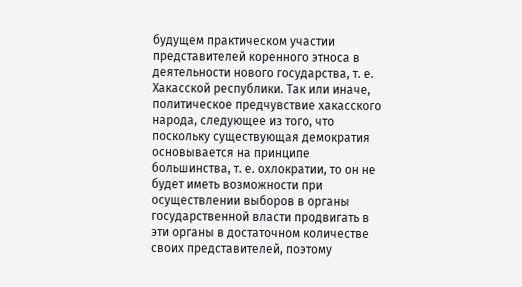будущем практическом участии представителей коренного этноса в деятельности нового государства, т. е. Хакасской республики. Так или иначе, политическое предчувствие хакасского народа, следующее из того, что поскольку существующая демократия основывается на принципе большинства, т. е. охлократии, то он не будет иметь возможности при осуществлении выборов в органы государственной власти продвигать в эти органы в достаточном количестве своих представителей, поэтому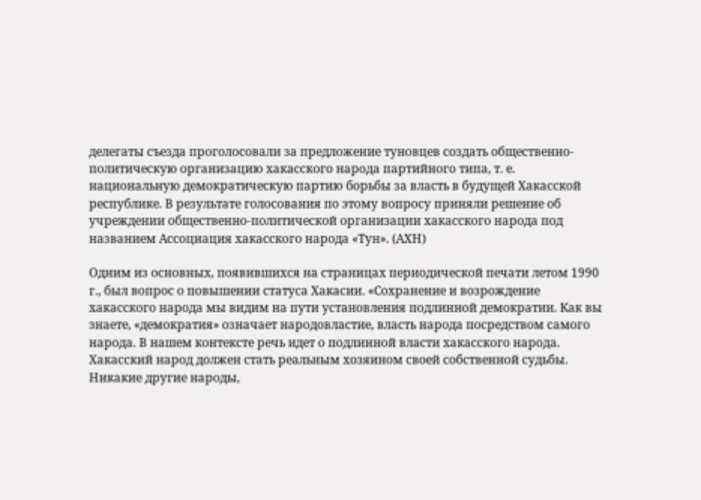делегаты съезда проголосовали за предложение туновцев создать общественно-политическую организацию хакасского народа партийного типа, т. е. национальную демократическую партию борьбы за власть в будущей Хакасской республике. В результате голосования по этому вопросу приняли решение об учреждении общественно-политической организации хакасского народа под названием Ассоциация хакасского народа «Тун». (АХН)

Одним из основных, появившихся на страницах периодической печати летом 1990 г., был вопрос о повышении статуса Хакасии. «Сохранение и возрождение хакасского народа мы видим на пути установления подлинной демократии. Как вы знаете, «демократия» означает народовластие, власть народа посредством самого народа. В нашем контексте речь идет о подлинной власти хакасского народа. Хакасский народ должен стать реальным хозяином своей собственной судьбы. Никакие другие народы,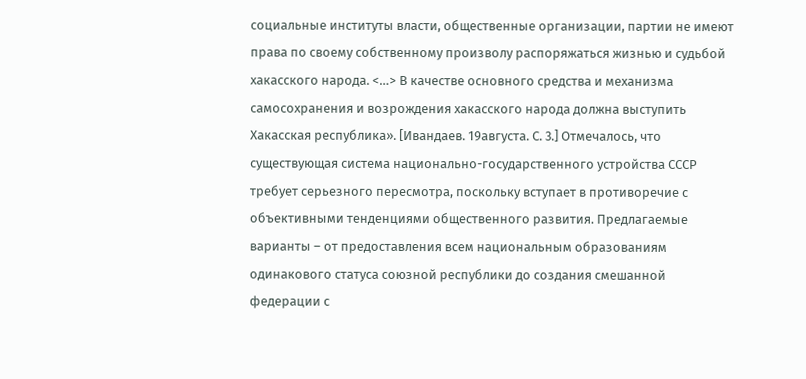социальные институты власти, общественные организации, партии не имеют права по своему собственному произволу распоряжаться жизнью и судьбой хакасского народа. <…> В качестве основного средства и механизма самосохранения и возрождения хакасского народа должна выступить Хакасская республика». [Ивандаев. 19августа. С. 3.] Отмечалось, что существующая система национально-государственного устройства СССР требует серьезного пересмотра, поскольку вступает в противоречие с объективными тенденциями общественного развития. Предлагаемые варианты – от предоставления всем национальным образованиям одинакового статуса союзной республики до создания смешанной федерации с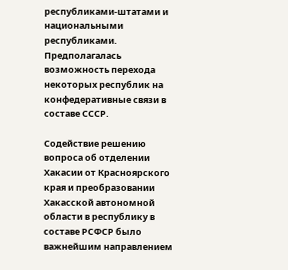республиками-штатами и национальными республиками. Предполагалась возможность перехода некоторых республик на конфедеративные связи в составе СССР.

Содействие решению вопроса об отделении Хакасии от Красноярского края и преобразовании Хакасской автономной области в республику в составе РСФСР было важнейшим направлением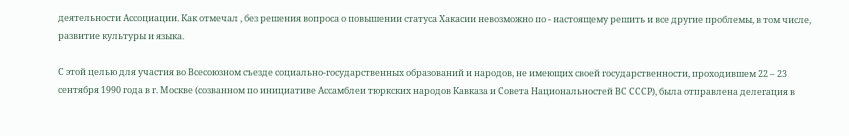деятельности Ассоциации. Как отмечал , без решения вопроса о повышении статуса Хакасии невозможно по - настоящему решить и все другие проблемы, в том числе, развитие культуры и языка.

С этой целью для участия во Всесоюзном съезде социально-государственных образований и народов, не имеющих своей государственности, проходившем 22 – 23 сентября 1990 года в г. Москве (созванном по инициативе Ассамблеи тюркских народов Кавказа и Совета Национальностей ВС СССР), была отправлена делегация в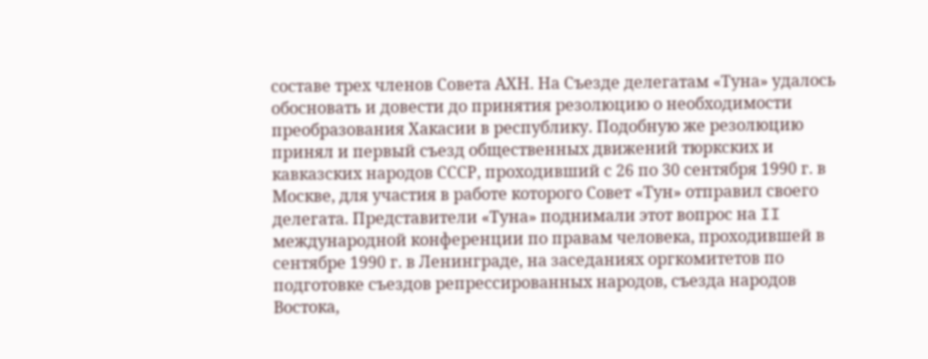составе трех членов Совета АХН. На Съезде делегатам «Туна» удалось обосновать и довести до принятия резолюцию о необходимости преобразования Хакасии в республику. Подобную же резолюцию принял и первый съезд общественных движений тюркских и кавказских народов СССР, проходивший с 26 по 30 сентября 1990 г. в Москве, для участия в работе которого Совет «Тун» отправил своего делегата. Представители «Туна» поднимали этот вопрос на II международной конференции по правам человека, проходившей в сентябре 1990 г. в Ленинграде, на заседаниях оргкомитетов по подготовке съездов репрессированных народов, съезда народов Востока,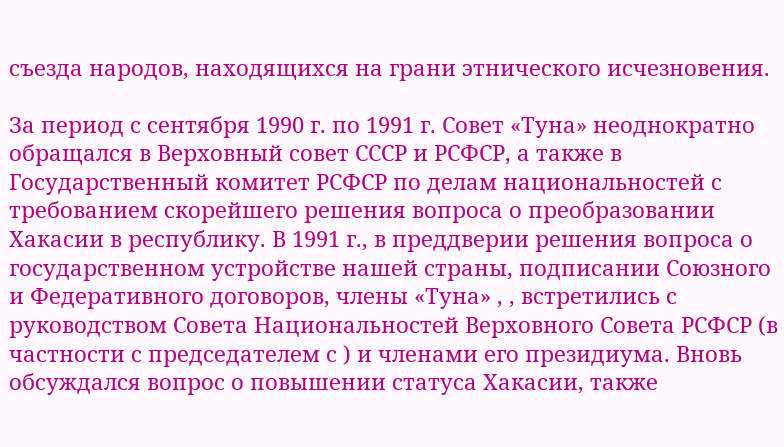съезда народов, находящихся на грани этнического исчезновения.

За период с сентября 1990 г. по 1991 г. Совет «Туна» неоднократно обращался в Верховный совет СССР и РСФСР, а также в Государственный комитет РСФСР по делам национальностей с требованием скорейшего решения вопроса о преобразовании Хакасии в республику. В 1991 г., в преддверии решения вопроса о государственном устройстве нашей страны, подписании Союзного и Федеративного договоров, члены «Туна» , , встретились с руководством Совета Национальностей Верховного Совета РСФСР (в частности с председателем с ) и членами его президиума. Вновь обсуждался вопрос о повышении статуса Хакасии, также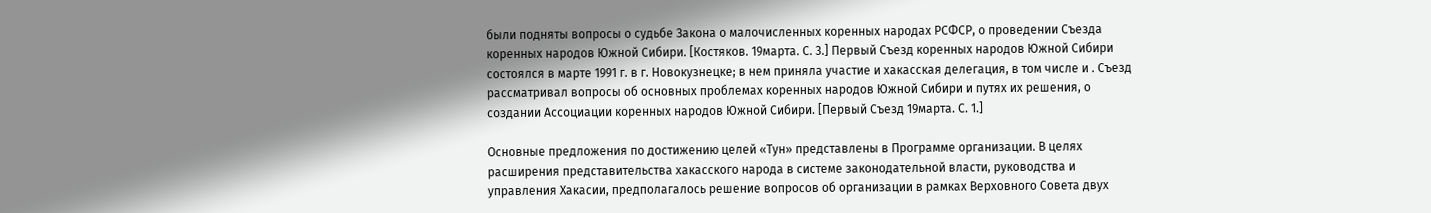были подняты вопросы о судьбе Закона о малочисленных коренных народах РСФСР, о проведении Съезда коренных народов Южной Сибири. [Костяков. 19марта. С. 3.] Первый Съезд коренных народов Южной Сибири состоялся в марте 1991 г. в г. Новокузнецке; в нем приняла участие и хакасская делегация, в том числе и . Съезд рассматривал вопросы об основных проблемах коренных народов Южной Сибири и путях их решения, о создании Ассоциации коренных народов Южной Сибири. [Первый Съезд 19марта. С. 1.]

Основные предложения по достижению целей «Тун» представлены в Программе организации. В целях расширения представительства хакасского народа в системе законодательной власти, руководства и управления Хакасии, предполагалось решение вопросов об организации в рамках Верховного Совета двух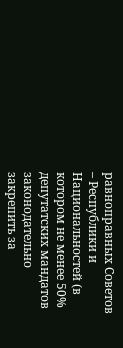равноправных Советов – Республики и Национальностей (в котором не менее 50% депутатских мандатов законодательно закрепить за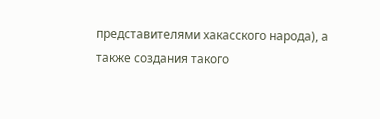представителями хакасского народа), а также создания такого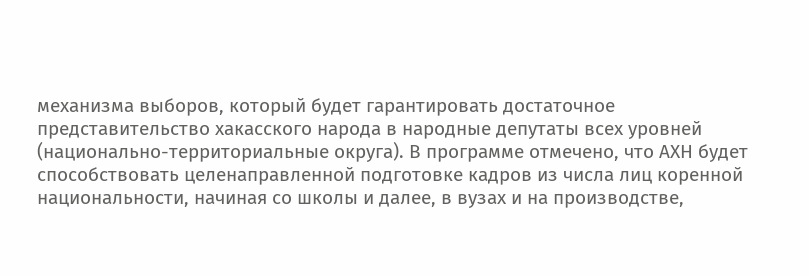механизма выборов, который будет гарантировать достаточное представительство хакасского народа в народные депутаты всех уровней (национально-территориальные округа). В программе отмечено, что АХН будет способствовать целенаправленной подготовке кадров из числа лиц коренной национальности, начиная со школы и далее, в вузах и на производстве,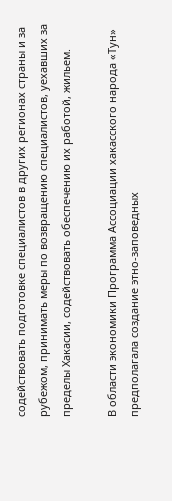содействовать подготовке специалистов в других регионах страны и за рубежом, принимать меры по возвращению специалистов, уехавших за пределы Хакасии, содействовать обеспечению их работой, жильем.

В области экономики Программа Ассоциации хакасского народа «Тун» предполагала создание этно-заповедных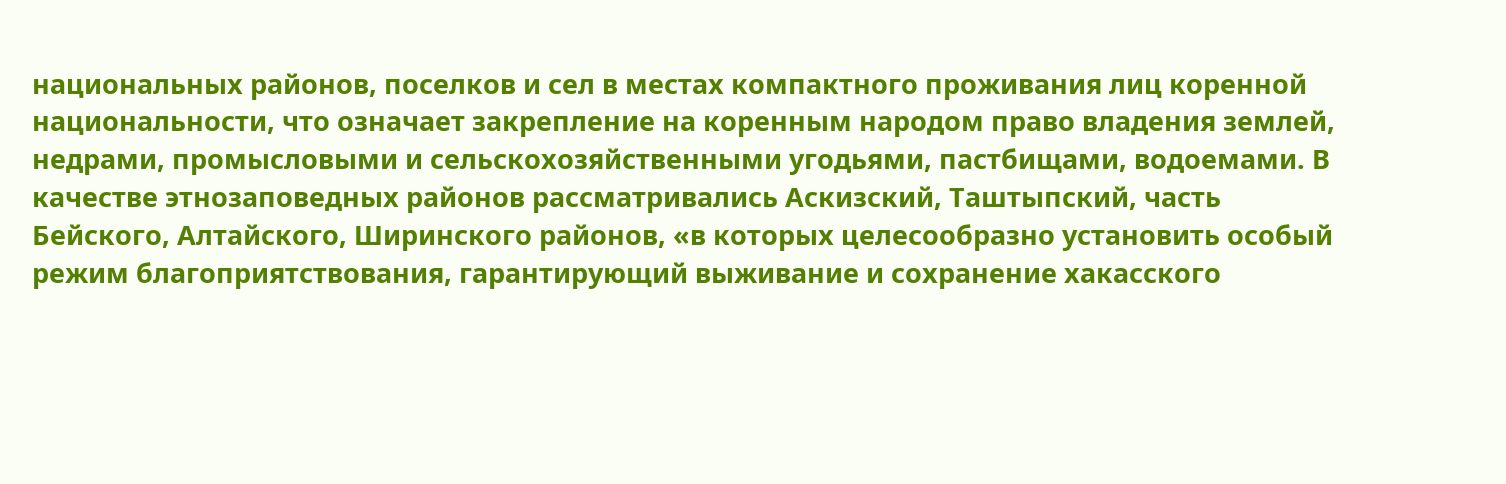национальных районов, поселков и сел в местах компактного проживания лиц коренной национальности, что означает закрепление на коренным народом право владения землей, недрами, промысловыми и сельскохозяйственными угодьями, пастбищами, водоемами. В качестве этнозаповедных районов рассматривались Аскизский, Таштыпский, часть Бейского, Алтайского, Ширинского районов, «в которых целесообразно установить особый режим благоприятствования, гарантирующий выживание и сохранение хакасского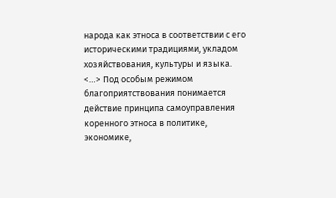народа как этноса в соответствии с его историческими традициями, укладом хозяйствования, культуры и языка. <…> Под особым режимом благоприятствования понимается действие принципа самоуправления коренного этноса в политике, экономике,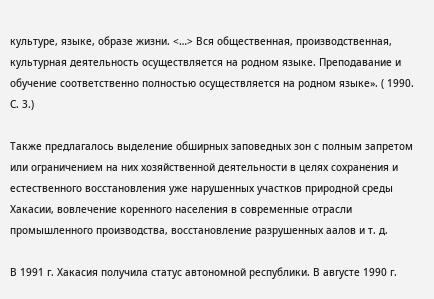культуре, языке, образе жизни. <…> Вся общественная, производственная, культурная деятельность осуществляется на родном языке. Преподавание и обучение соответственно полностью осуществляется на родном языке». ( 1990. С. 3.)

Также предлагалось выделение обширных заповедных зон с полным запретом или ограничением на них хозяйственной деятельности в целях сохранения и естественного восстановления уже нарушенных участков природной среды Хакасии, вовлечение коренного населения в современные отрасли промышленного производства, восстановление разрушенных аалов и т. д.

В 1991 г. Хакасия получила статус автономной республики. В августе 1990 г.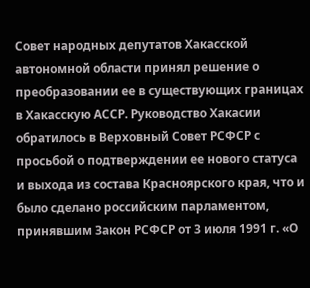Совет народных депутатов Хакасской автономной области принял решение о преобразовании ее в существующих границах в Хакасскую АССР. Руководство Хакасии обратилось в Верховный Совет РСФСР с просьбой о подтверждении ее нового статуса и выхода из состава Красноярского края, что и было сделано российским парламентом, принявшим Закон РСФСР от 3 июля 1991 г. «О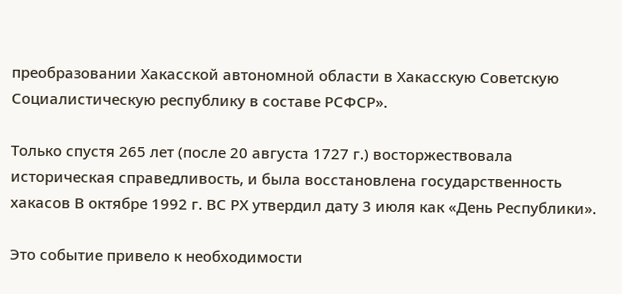преобразовании Хакасской автономной области в Хакасскую Советскую Социалистическую республику в составе РСФСР».

Только спустя 265 лет (после 20 августа 1727 г.) восторжествовала историческая справедливость, и была восстановлена государственность хакасов В октябре 1992 г. ВС РХ утвердил дату 3 июля как «День Республики».

Это событие привело к необходимости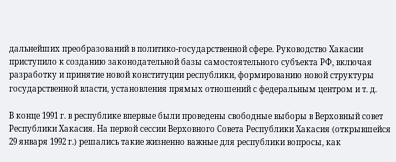дальнейших преобразований в политико-государственной сфере. Руководство Хакасии приступило к созданию законодательной базы самостоятельного субъекта РФ, включая разработку и принятие новой конституции республики, формированию новой структуры государственной власти, установления прямых отношений с федеральным центром и т. д.

В конце 1991 г. в республике впервые были проведены свободные выборы в Верховный совет Республики Хакасия. На первой сессии Верховного Совета Республики Хакасия (открывшейся 29 января 1992 г.) решались такие жизненно важные для республики вопросы, как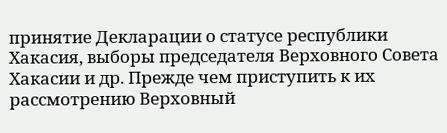принятие Декларации о статусе республики Хакасия, выборы председателя Верховного Совета Хакасии и др. Прежде чем приступить к их рассмотрению Верховный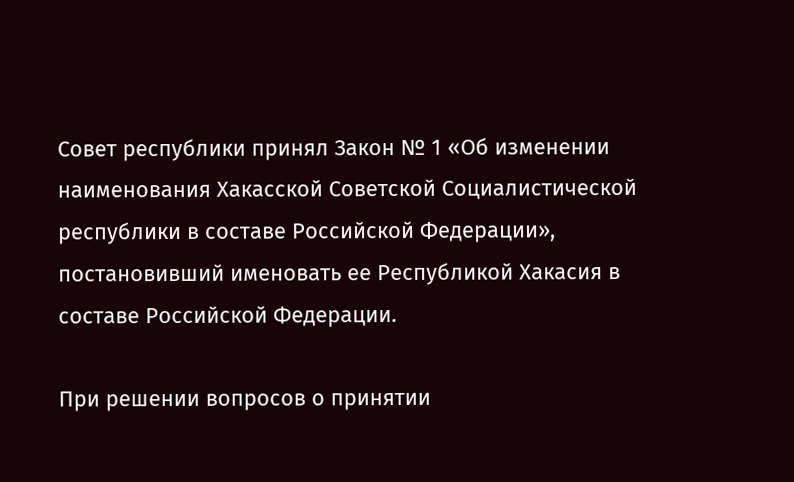Совет республики принял Закон № 1 «Об изменении наименования Хакасской Советской Социалистической республики в составе Российской Федерации», постановивший именовать ее Республикой Хакасия в составе Российской Федерации.

При решении вопросов о принятии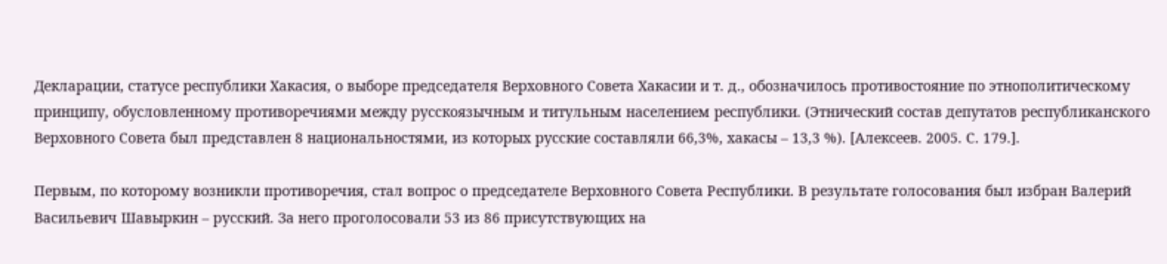Декларации, статусе республики Хакасия, о выборе председателя Верховного Совета Хакасии и т. д., обозначилось противостояние по этнополитическому принципу, обусловленному противоречиями между русскоязычным и титульным населением республики. (Этнический состав депутатов республиканского Верховного Совета был представлен 8 национальностями, из которых русские составляли 66,3%, хакасы – 13,3 %). [Алексеев. 2005. С. 179.].

Первым, по которому возникли противоречия, стал вопрос о председателе Верховного Совета Республики. В результате голосования был избран Валерий Васильевич Шавыркин – русский. За него проголосовали 53 из 86 присутствующих на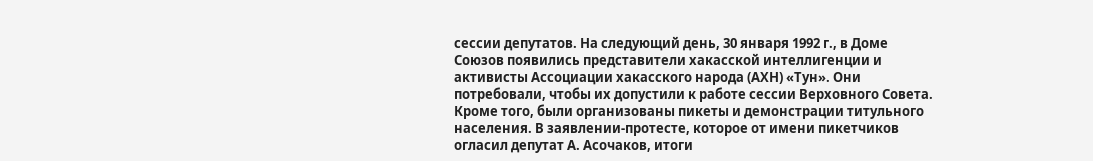сессии депутатов. На следующий день, 30 января 1992 г., в Доме Союзов появились представители хакасской интеллигенции и активисты Ассоциации хакасского народа (АХН) «Тун». Они потребовали, чтобы их допустили к работе сессии Верховного Совета. Кроме того, были организованы пикеты и демонстрации титульного населения. В заявлении-протесте, которое от имени пикетчиков огласил депутат А. Асочаков, итоги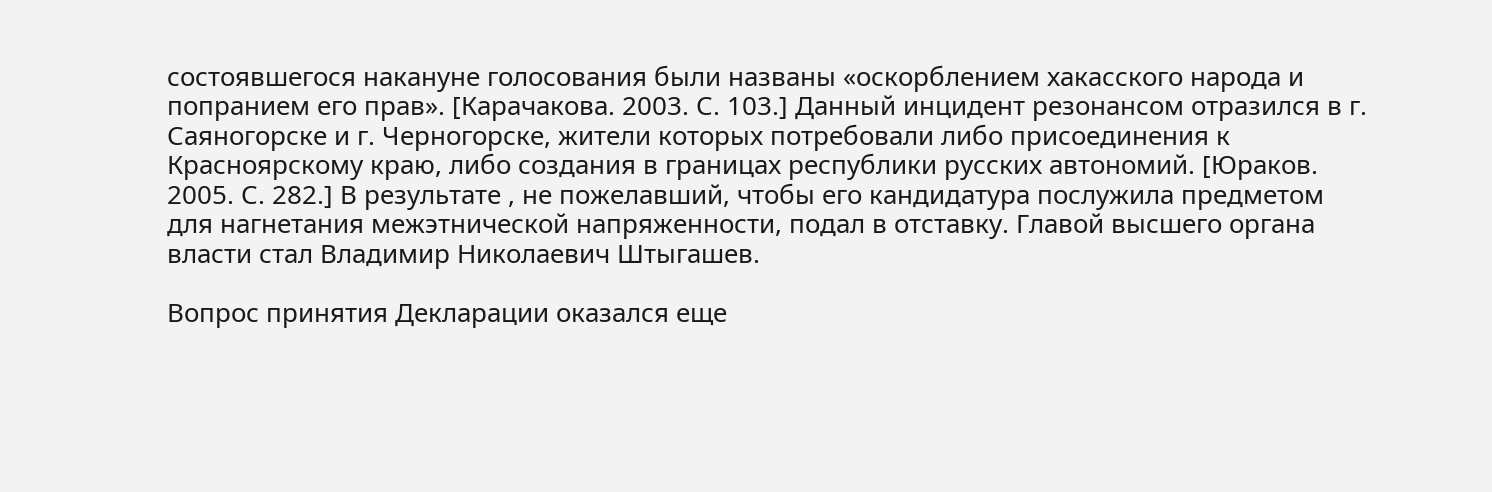состоявшегося накануне голосования были названы «оскорблением хакасского народа и попранием его прав». [Карачакова. 2003. С. 103.] Данный инцидент резонансом отразился в г. Саяногорске и г. Черногорске, жители которых потребовали либо присоединения к Красноярскому краю, либо создания в границах республики русских автономий. [Юраков. 2005. С. 282.] В результате , не пожелавший, чтобы его кандидатура послужила предметом для нагнетания межэтнической напряженности, подал в отставку. Главой высшего органа власти стал Владимир Николаевич Штыгашев.

Вопрос принятия Декларации оказался еще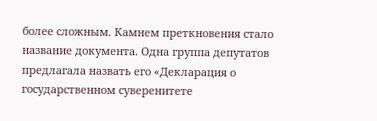более сложным. Камнем преткновения стало название документа. Одна группа депутатов предлагала назвать его «Декларация о государственном суверенитете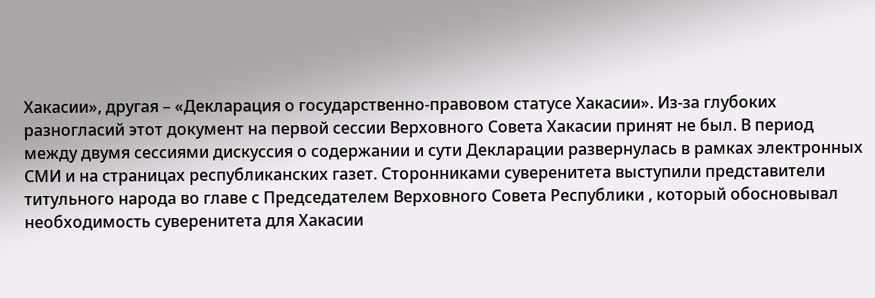Хакасии», другая – «Декларация о государственно-правовом статусе Хакасии». Из-за глубоких разногласий этот документ на первой сессии Верховного Совета Хакасии принят не был. В период между двумя сессиями дискуссия о содержании и сути Декларации развернулась в рамках электронных СМИ и на страницах республиканских газет. Сторонниками суверенитета выступили представители титульного народа во главе с Председателем Верховного Совета Республики , который обосновывал необходимость суверенитета для Хакасии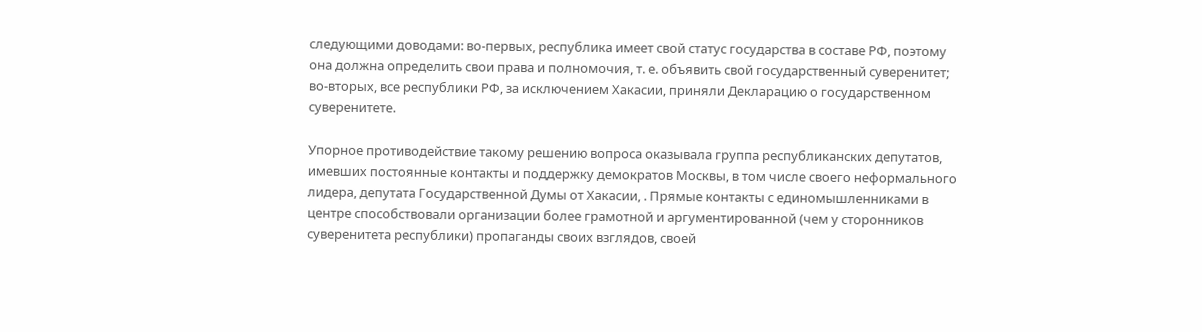следующими доводами: во-первых, республика имеет свой статус государства в составе РФ, поэтому она должна определить свои права и полномочия, т. е. объявить свой государственный суверенитет; во-вторых, все республики РФ, за исключением Хакасии, приняли Декларацию о государственном суверенитете.

Упорное противодействие такому решению вопроса оказывала группа республиканских депутатов, имевших постоянные контакты и поддержку демократов Москвы, в том числе своего неформального лидера, депутата Государственной Думы от Хакасии, . Прямые контакты с единомышленниками в центре способствовали организации более грамотной и аргументированной (чем у сторонников суверенитета республики) пропаганды своих взглядов, своей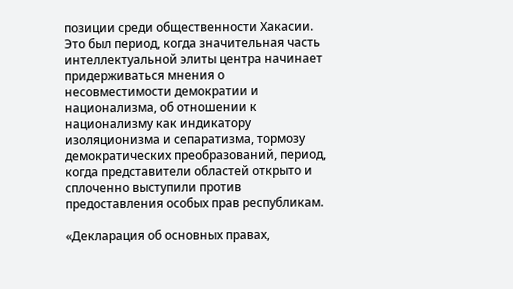позиции среди общественности Хакасии. Это был период, когда значительная часть интеллектуальной элиты центра начинает придерживаться мнения о несовместимости демократии и национализма, об отношении к национализму как индикатору изоляционизма и сепаратизма, тормозу демократических преобразований, период, когда представители областей открыто и сплоченно выступили против предоставления особых прав республикам.

«Декларация об основных правах,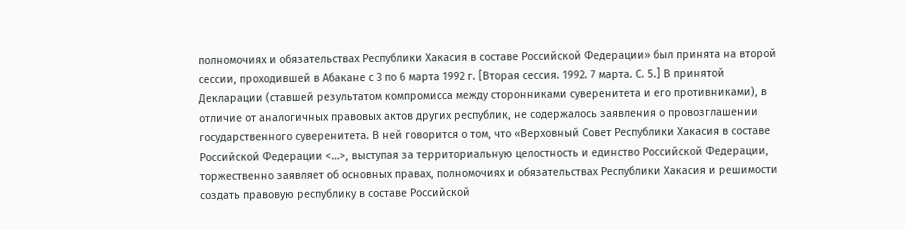полномочиях и обязательствах Республики Хакасия в составе Российской Федерации» был принята на второй сессии, проходившей в Абакане с 3 по 6 марта 1992 г. [Вторая сессия. 1992. 7 марта. С. 5.] В принятой Декларации (ставшей результатом компромисса между сторонниками суверенитета и его противниками), в отличие от аналогичных правовых актов других республик, не содержалось заявления о провозглашении государственного суверенитета. В ней говорится о том, что «Верховный Совет Республики Хакасия в составе Российской Федерации <…>, выступая за территориальную целостность и единство Российской Федерации, торжественно заявляет об основных правах, полномочиях и обязательствах Республики Хакасия и решимости создать правовую республику в составе Российской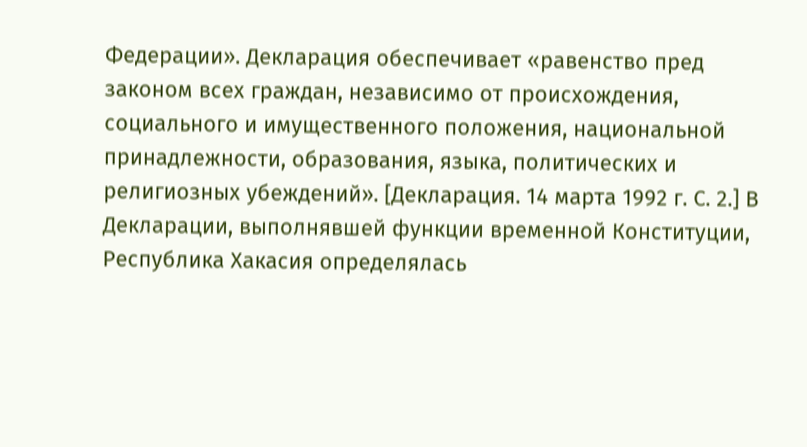Федерации». Декларация обеспечивает «равенство пред законом всех граждан, независимо от происхождения, социального и имущественного положения, национальной принадлежности, образования, языка, политических и религиозных убеждений». [Декларация. 14 марта 1992 г. С. 2.] В Декларации, выполнявшей функции временной Конституции, Республика Хакасия определялась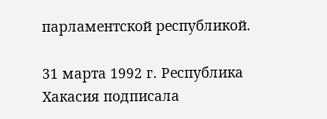парламентской республикой.

31 марта 1992 г. Республика Хакасия подписала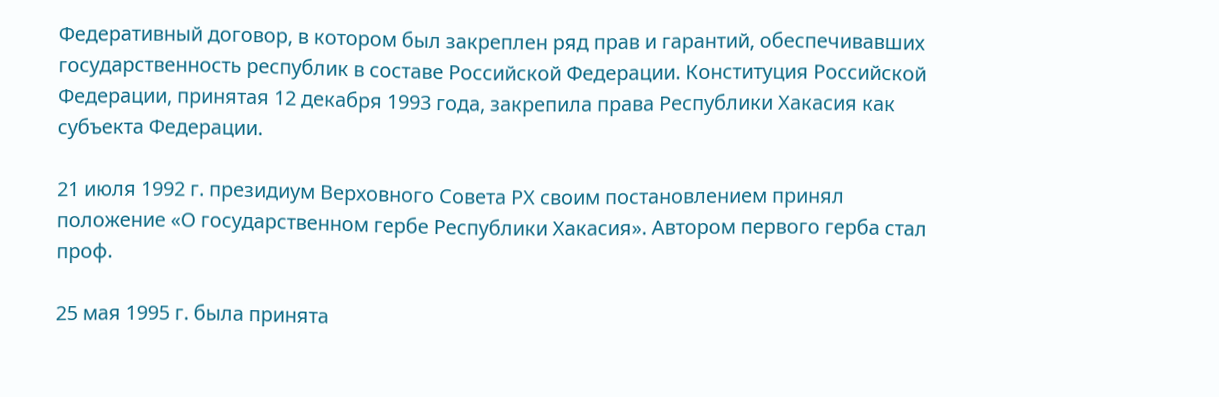Федеративный договор, в котором был закреплен ряд прав и гарантий, обеспечивавших государственность республик в составе Российской Федерации. Конституция Российской Федерации, принятая 12 декабря 1993 года, закрепила права Республики Хакасия как субъекта Федерации.

21 июля 1992 г. президиум Верховного Совета РХ своим постановлением принял положение «О государственном гербе Республики Хакасия». Автором первого герба стал проф.

25 мая 1995 г. была принята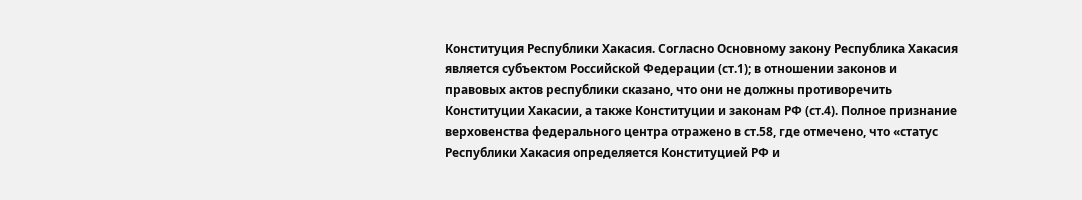Конституция Республики Хакасия. Согласно Основному закону Республика Хакасия является субъектом Российской Федерации (ст.1); в отношении законов и правовых актов республики сказано, что они не должны противоречить Конституции Хакасии, а также Конституции и законам РФ (ст.4). Полное признание верховенства федерального центра отражено в ст.58, где отмечено, что «статус Республики Хакасия определяется Конституцией РФ и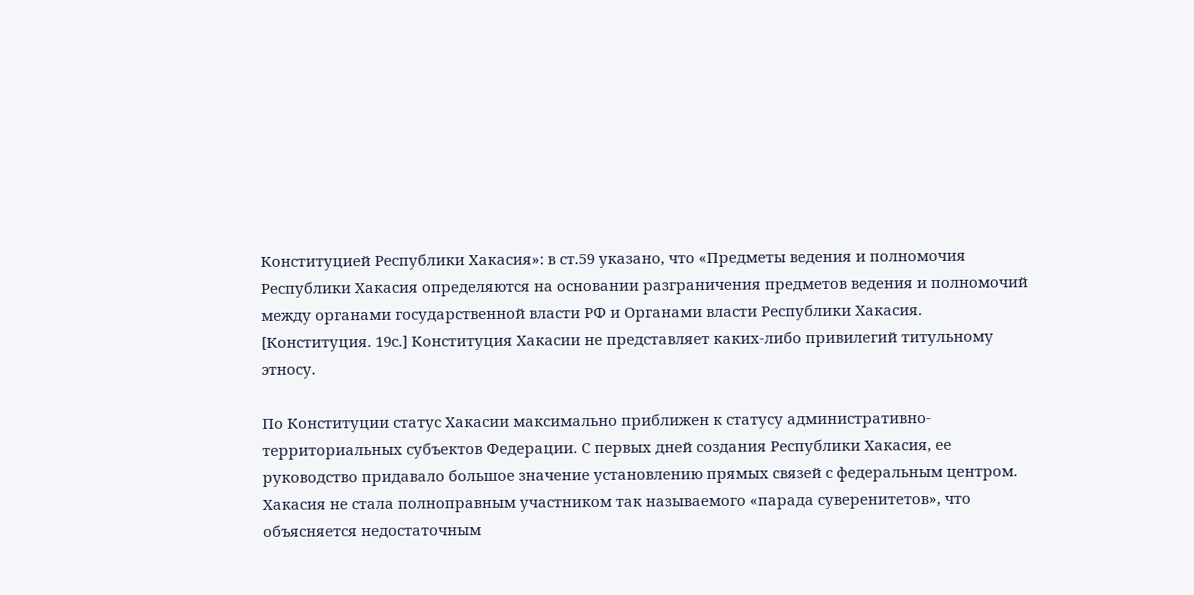Конституцией Республики Хакасия»: в ст.59 указано, что «Предметы ведения и полномочия Республики Хакасия определяются на основании разграничения предметов ведения и полномочий между органами государственной власти РФ и Органами власти Республики Хакасия. [Конституция. 19с.] Конституция Хакасии не представляет каких-либо привилегий титульному этносу.

По Конституции статус Хакасии максимально приближен к статусу административно-территориальных субъектов Федерации. С первых дней создания Республики Хакасия, ее руководство придавало большое значение установлению прямых связей с федеральным центром. Хакасия не стала полноправным участником так называемого «парада суверенитетов», что объясняется недостаточным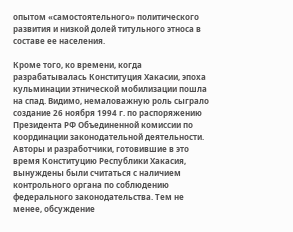опытом «самостоятельного» политического развития и низкой долей титульного этноса в составе ее населения.

Кроме того, ко времени, когда разрабатывалась Конституция Хакасии, эпоха кульминации этнической мобилизации пошла на спад. Видимо, немаловажную роль сыграло создание 26 ноября 1994 г. по распоряжению Президента РФ Объединенной комиссии по координации законодательной деятельности. Авторы и разработчики, готовившие в это время Конституцию Республики Хакасия, вынуждены были считаться с наличием контрольного органа по соблюдению федерального законодательства. Тем не менее, обсуждение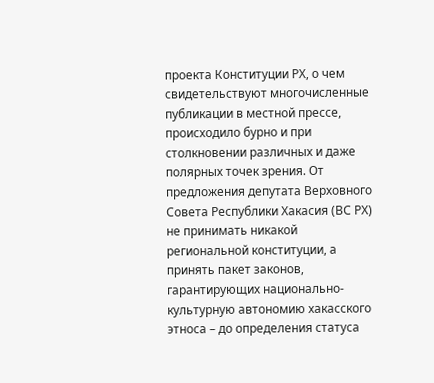проекта Конституции РХ, о чем свидетельствуют многочисленные публикации в местной прессе, происходило бурно и при столкновении различных и даже полярных точек зрения. От предложения депутата Верховного Совета Республики Хакасия (ВС РХ) не принимать никакой региональной конституции, а принять пакет законов, гарантирующих национально-культурную автономию хакасского этноса – до определения статуса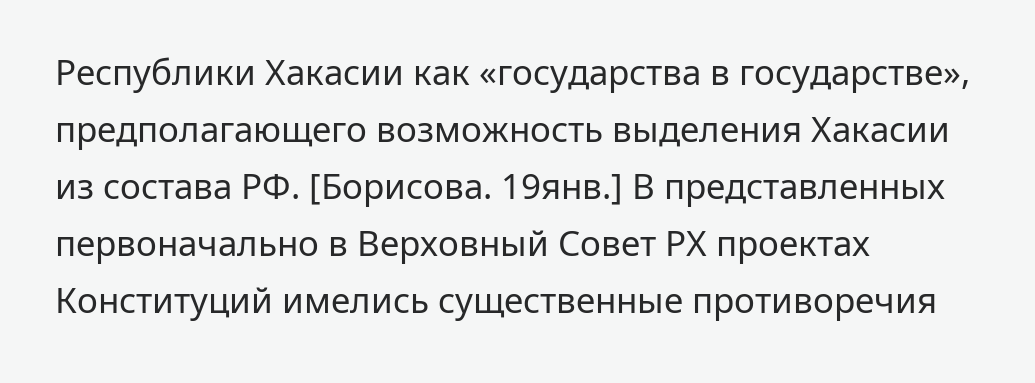Республики Хакасии как «государства в государстве», предполагающего возможность выделения Хакасии из состава РФ. [Борисова. 19янв.] В представленных первоначально в Верховный Совет РХ проектах Конституций имелись существенные противоречия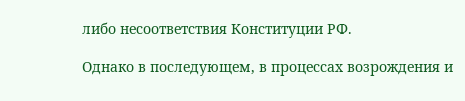либо несоответствия Конституции РФ.

Однако в последующем, в процессах возрождения и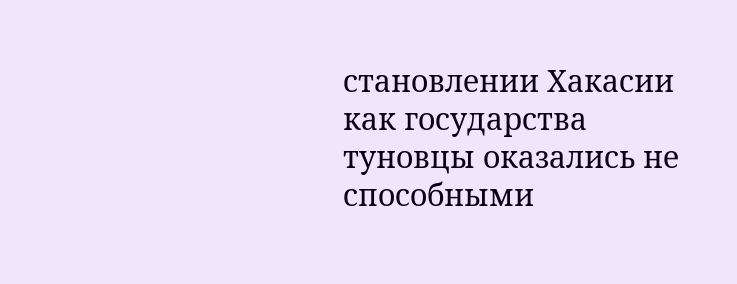становлении Хакасии как государства туновцы оказались не способными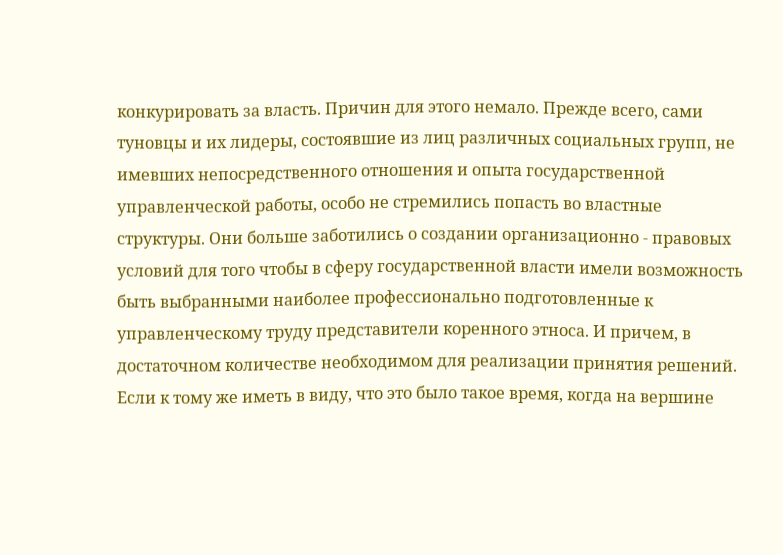конкурировать за власть. Причин для этого немало. Прежде всего, сами туновцы и их лидеры, состоявшие из лиц различных социальных групп, не имевших непосредственного отношения и опыта государственной управленческой работы, особо не стремились попасть во властные структуры. Они больше заботились о создании организационно - правовых условий для того чтобы в сферу государственной власти имели возможность быть выбранными наиболее профессионально подготовленные к управленческому труду представители коренного этноса. И причем, в достаточном количестве необходимом для реализации принятия решений. Если к тому же иметь в виду, что это было такое время, когда на вершине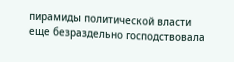пирамиды политической власти еще безраздельно господствовала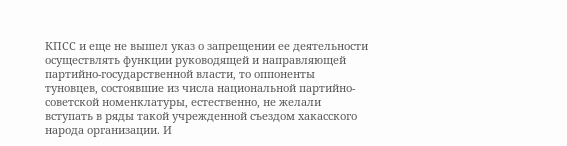КПСС и еще не вышел указ о запрещении ее деятельности осуществлять функции руководящей и направляющей партийно-государственной власти, то оппоненты туновцев, состоявшие из числа национальной партийно-советской номенклатуры, естественно, не желали вступать в ряды такой учрежденной съездом хакасского народа организации. И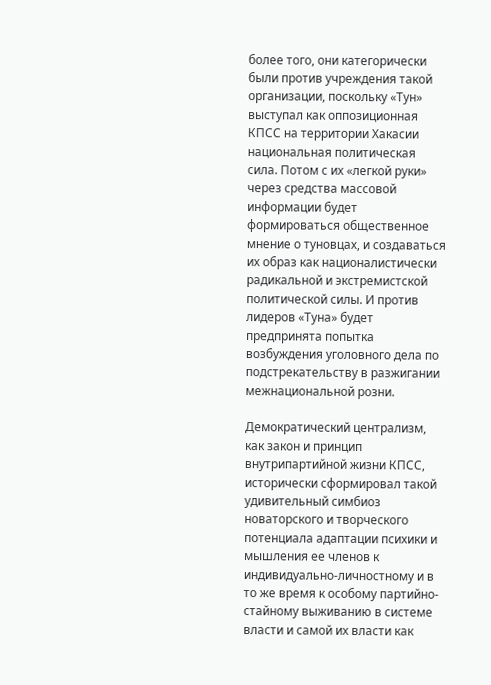более того, они категорически были против учреждения такой организации, поскольку «Тун» выступал как оппозиционная КПСС на территории Хакасии национальная политическая сила. Потом с их «легкой руки» через средства массовой информации будет формироваться общественное мнение о туновцах, и создаваться их образ как националистически радикальной и экстремистской политической силы. И против лидеров «Туна» будет предпринята попытка возбуждения уголовного дела по подстрекательству в разжигании межнациональной розни.

Демократический централизм, как закон и принцип внутрипартийной жизни КПСС, исторически сформировал такой удивительный симбиоз новаторского и творческого потенциала адаптации психики и мышления ее членов к индивидуально-личностному и в то же время к особому партийно-стайному выживанию в системе власти и самой их власти как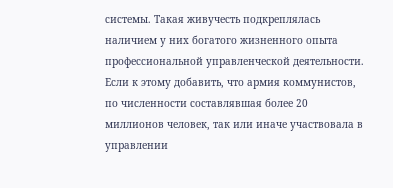системы. Такая живучесть подкреплялась наличием у них богатого жизненного опыта профессиональной управленческой деятельности. Если к этому добавить, что армия коммунистов, по численности составлявшая более 20 миллионов человек, так или иначе участвовала в управлении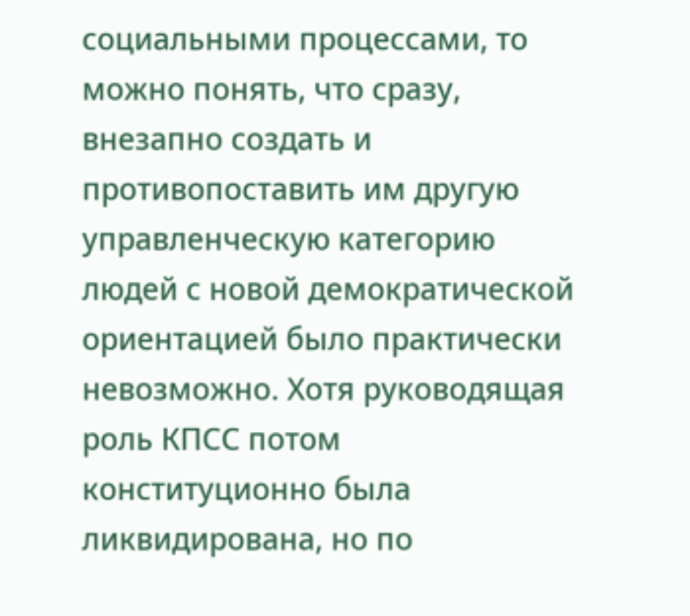социальными процессами, то можно понять, что сразу, внезапно создать и противопоставить им другую управленческую категорию людей с новой демократической ориентацией было практически невозможно. Хотя руководящая роль КПСС потом конституционно была ликвидирована, но по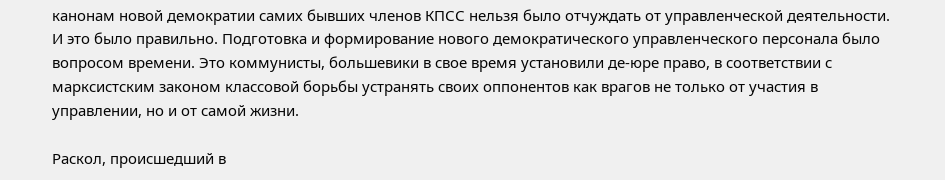канонам новой демократии самих бывших членов КПСС нельзя было отчуждать от управленческой деятельности. И это было правильно. Подготовка и формирование нового демократического управленческого персонала было вопросом времени. Это коммунисты, большевики в свое время установили де-юре право, в соответствии с марксистским законом классовой борьбы устранять своих оппонентов как врагов не только от участия в управлении, но и от самой жизни.

Раскол, происшедший в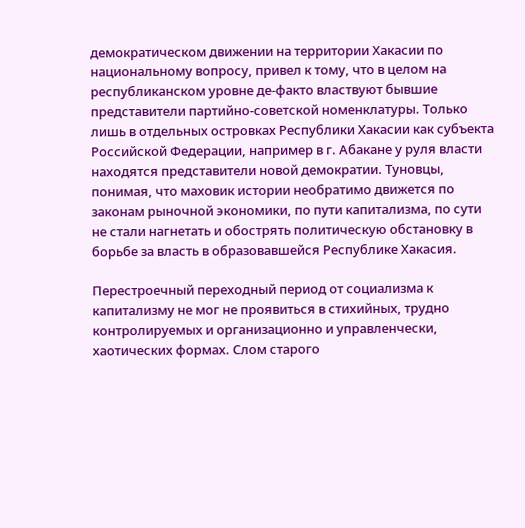демократическом движении на территории Хакасии по национальному вопросу, привел к тому, что в целом на республиканском уровне де-факто властвуют бывшие представители партийно-советской номенклатуры. Только лишь в отдельных островках Республики Хакасии как субъекта Российской Федерации, например в г. Абакане у руля власти находятся представители новой демократии. Туновцы, понимая, что маховик истории необратимо движется по законам рыночной экономики, по пути капитализма, по сути не стали нагнетать и обострять политическую обстановку в борьбе за власть в образовавшейся Республике Хакасия.

Перестроечный переходный период от социализма к капитализму не мог не проявиться в стихийных, трудно контролируемых и организационно и управленчески, хаотических формах. Слом старого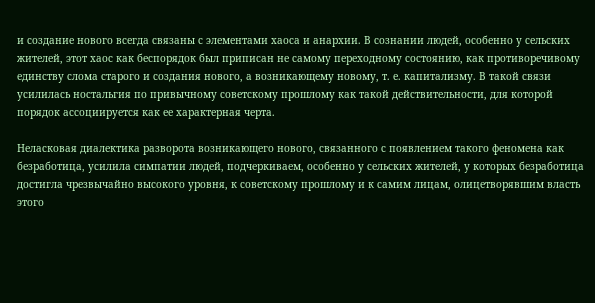и создание нового всегда связаны с элементами хаоса и анархии. В сознании людей, особенно у сельских жителей, этот хаос как беспорядок был приписан не самому переходному состоянию, как противоречивому единству слома старого и создания нового, а возникающему новому, т. е. капитализму. В такой связи усилилась ностальгия по привычному советскому прошлому как такой действительности, для которой порядок ассоциируется как ее характерная черта.

Неласковая диалектика разворота возникающего нового, связанного с появлением такого феномена как безработица, усилила симпатии людей, подчеркиваем, особенно у сельских жителей, у которых безработица достигла чрезвычайно высокого уровня, к советскому прошлому и к самим лицам, олицетворявшим власть этого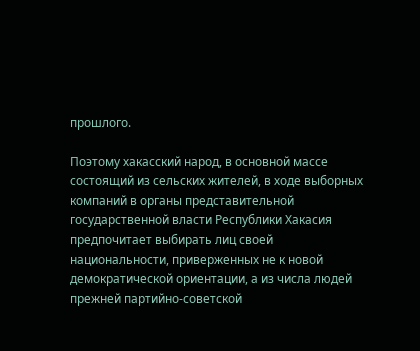прошлого.

Поэтому хакасский народ, в основной массе состоящий из сельских жителей, в ходе выборных компаний в органы представительной государственной власти Республики Хакасия предпочитает выбирать лиц своей национальности, приверженных не к новой демократической ориентации, а из числа людей прежней партийно-советской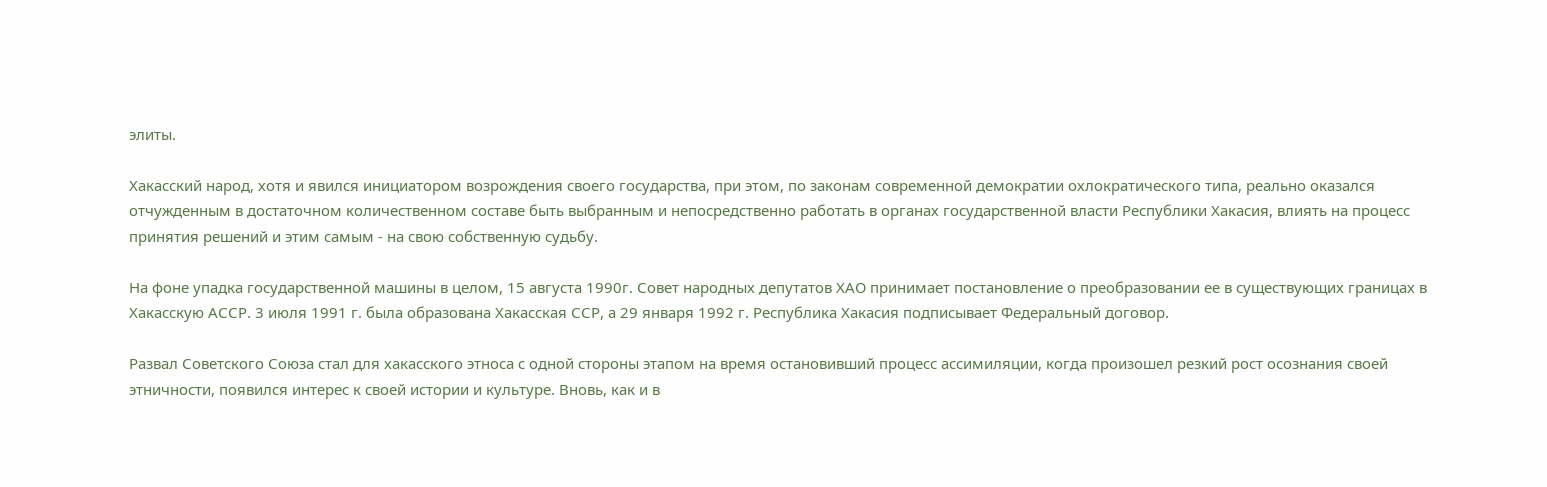элиты.

Хакасский народ, хотя и явился инициатором возрождения своего государства, при этом, по законам современной демократии охлократического типа, реально оказался отчужденным в достаточном количественном составе быть выбранным и непосредственно работать в органах государственной власти Республики Хакасия, влиять на процесс принятия решений и этим самым - на свою собственную судьбу.

На фоне упадка государственной машины в целом, 15 августа 1990г. Совет народных депутатов ХАО принимает постановление о преобразовании ее в существующих границах в Хакасскую АССР. 3 июля 1991 г. была образована Хакасская ССР, а 29 января 1992 г. Республика Хакасия подписывает Федеральный договор.

Развал Советского Союза стал для хакасского этноса с одной стороны этапом на время остановивший процесс ассимиляции, когда произошел резкий рост осознания своей этничности, появился интерес к своей истории и культуре. Вновь, как и в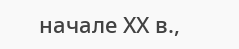начале ХХ в.,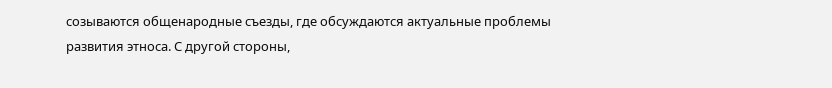созываются общенародные съезды, где обсуждаются актуальные проблемы развития этноса. С другой стороны,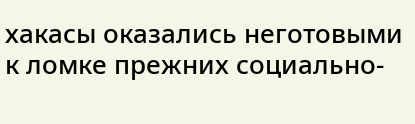хакасы оказались неготовыми к ломке прежних социально-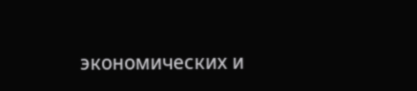экономических и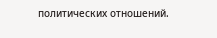политических отношений.